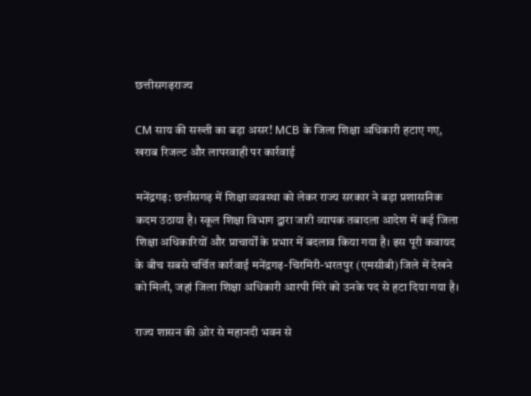छत्तीसगढ़राज्य

CM साय की सख्ती का बड़ा असर! MCB के जिला शिक्षा अधिकारी हटाए गए, खराब रिजल्ट और लापरवाही पर कार्रवाई

मनेंद्रगढ़: छत्तीसगढ़ में शिक्षा व्यवस्था को लेकर राज्य सरकार ने बड़ा प्रशासनिक कदम उठाया है। स्कूल शिक्षा विभाग द्वारा जारी व्यापक तबादला आदेश में कई जिला शिक्षा अधिकारियों और प्राचार्यों के प्रभार में बदलाव किया गया है। इस पूरी कवायद के बीच सबसे चर्चित कार्रवाई मनेंद्रगढ़-चिरमिरी-भरतपुर (एमसीबी) जिले में देखने को मिली, जहां जिला शिक्षा अधिकारी आरपी मिरे को उनके पद से हटा दिया गया है।

राज्य शासन की ओर से महानदी भवन से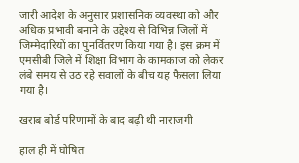जारी आदेश के अनुसार प्रशासनिक व्यवस्था को और अधिक प्रभावी बनाने के उद्देश्य से विभिन्न जिलों में जिम्मेदारियों का पुनर्वितरण किया गया है। इस क्रम में एमसीबी जिले में शिक्षा विभाग के कामकाज को लेकर लंबे समय से उठ रहे सवालों के बीच यह फैसला लिया गया है।

खराब बोर्ड परिणामों के बाद बढ़ी थी नाराजगी

हाल ही में घोषित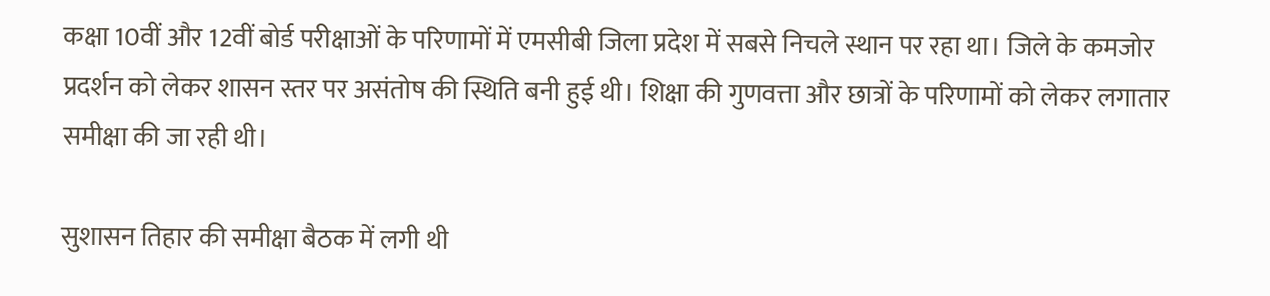कक्षा 10वीं और 12वीं बोर्ड परीक्षाओं के परिणामों में एमसीबी जिला प्रदेश में सबसे निचले स्थान पर रहा था। जिले के कमजोर प्रदर्शन को लेकर शासन स्तर पर असंतोष की स्थिति बनी हुई थी। शिक्षा की गुणवत्ता और छात्रों के परिणामों को लेकर लगातार समीक्षा की जा रही थी।

सुशासन तिहार की समीक्षा बैठक में लगी थी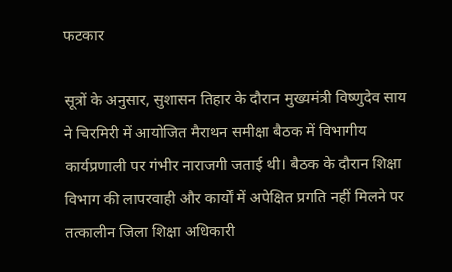फटकार

सूत्रों के अनुसार, सुशासन तिहार के दौरान मुख्यमंत्री विष्णुदेव साय ने चिरमिरी में आयोजित मैराथन समीक्षा बैठक में विभागीय कार्यप्रणाली पर गंभीर नाराजगी जताई थी। बैठक के दौरान शिक्षा विभाग की लापरवाही और कार्यों में अपेक्षित प्रगति नहीं मिलने पर तत्कालीन जिला शिक्षा अधिकारी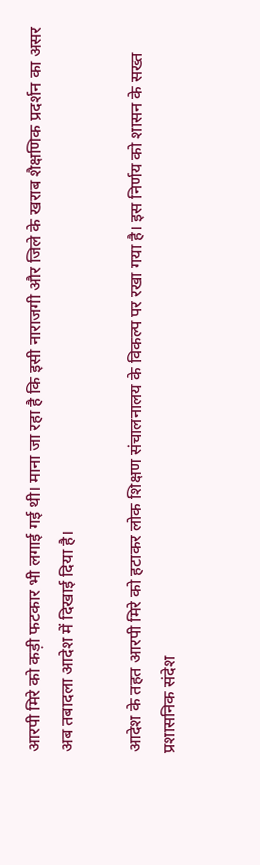आरपी मिरे को कड़ी फटकार भी लगाई गई थी। माना जा रहा है कि इसी नाराजगी और जिले के खराब शैक्षणिक प्रदर्शन का असर अब तबादला आदेश में दिखाई दिया है।

आदेश के तहत आरपी मिरे को हटाकर लोक शिक्षण संचालनालय के विकल्प पर रखा गया है। इस निर्णय को शासन के सख्त प्रशासनिक संदेश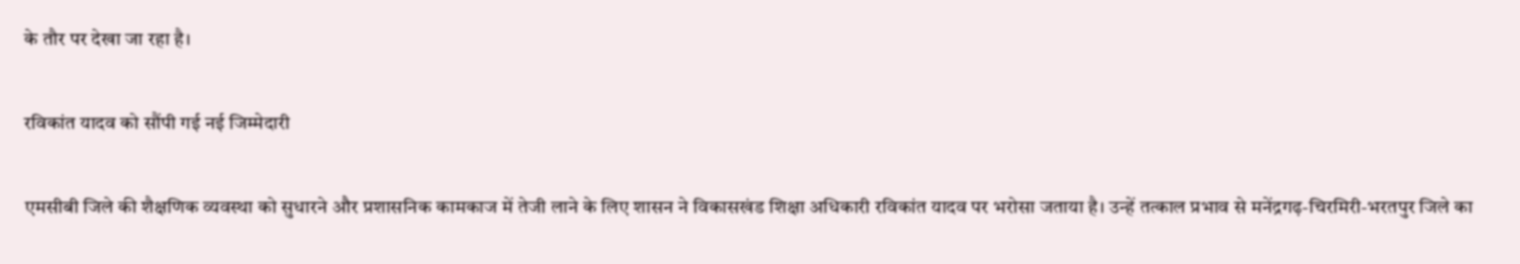के तौर पर देखा जा रहा है।

रविकांत यादव को सौंपी गई नई जिम्मेदारी

एमसीबी जिले की शैक्षणिक व्यवस्था को सुधारने और प्रशासनिक कामकाज में तेजी लाने के लिए शासन ने विकासखंड शिक्षा अधिकारी रविकांत यादव पर भरोसा जताया है। उन्हें तत्काल प्रभाव से मनेंद्रगढ़-चिरमिरी-भरतपुर जिले का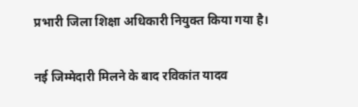प्रभारी जिला शिक्षा अधिकारी नियुक्त किया गया है।

नई जिम्मेदारी मिलने के बाद रविकांत यादव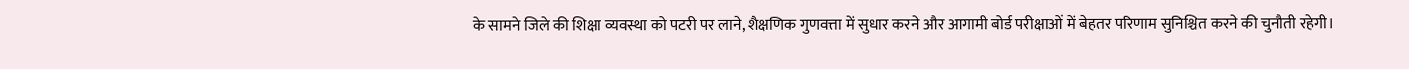के सामने जिले की शिक्षा व्यवस्था को पटरी पर लाने, शैक्षणिक गुणवत्ता में सुधार करने और आगामी बोर्ड परीक्षाओं में बेहतर परिणाम सुनिश्चित करने की चुनौती रहेगी।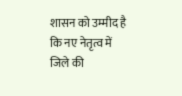शासन को उम्मीद है कि नए नेतृत्व में जिले की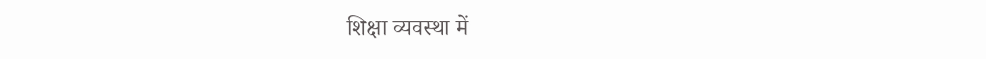शिक्षा व्यवस्था में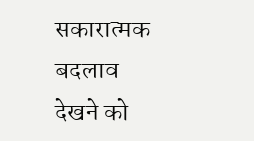सकारात्मक बदलाव देखने को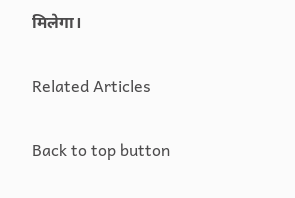मिलेगा।

Related Articles

Back to top button